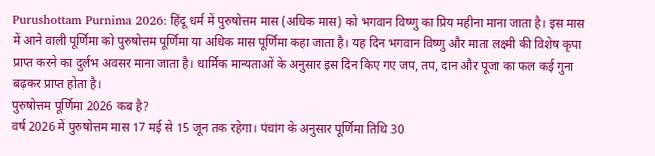Purushottam Purnima 2026: हिंदू धर्म में पुरुषोत्तम मास (अधिक मास) को भगवान विष्णु का प्रिय महीना माना जाता है। इस मास में आने वाली पूर्णिमा को पुरुषोत्तम पूर्णिमा या अधिक मास पूर्णिमा कहा जाता है। यह दिन भगवान विष्णु और माता लक्ष्मी की विशेष कृपा प्राप्त करने का दुर्लभ अवसर माना जाता है। धार्मिक मान्यताओं के अनुसार इस दिन किए गए जप, तप, दान और पूजा का फल कई गुना बढ़कर प्राप्त होता है।
पुरुषोत्तम पूर्णिमा 2026 कब है?
वर्ष 2026 में पुरुषोत्तम मास 17 मई से 15 जून तक रहेगा। पंचांग के अनुसार पूर्णिमा तिथि 30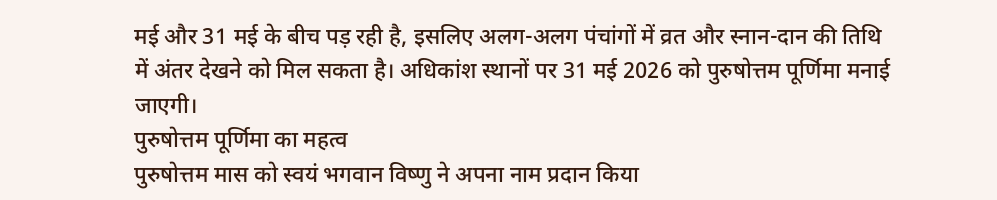मई और 31 मई के बीच पड़ रही है, इसलिए अलग-अलग पंचांगों में व्रत और स्नान-दान की तिथि में अंतर देखने को मिल सकता है। अधिकांश स्थानों पर 31 मई 2026 को पुरुषोत्तम पूर्णिमा मनाई जाएगी।
पुरुषोत्तम पूर्णिमा का महत्व
पुरुषोत्तम मास को स्वयं भगवान विष्णु ने अपना नाम प्रदान किया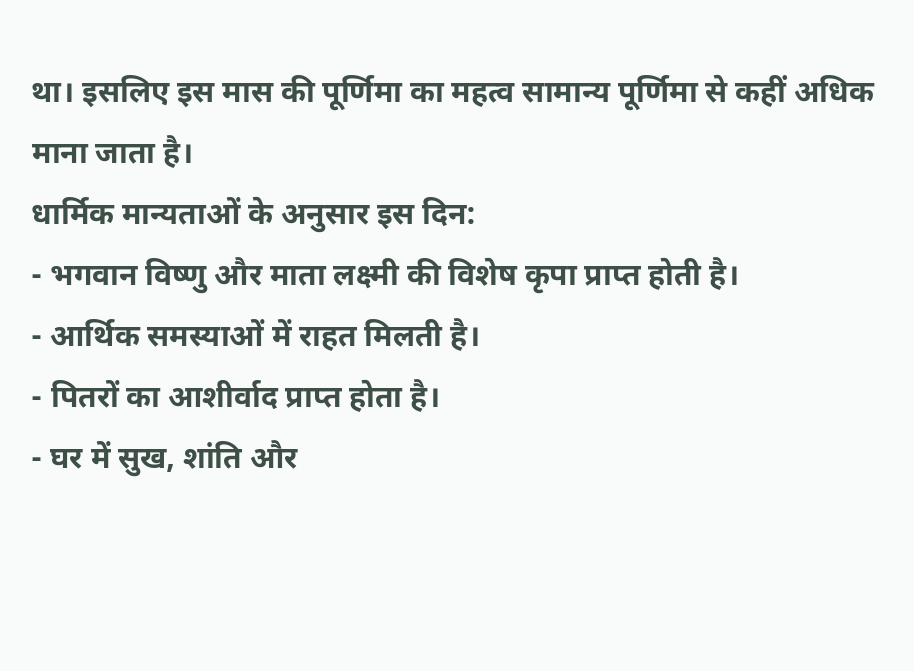था। इसलिए इस मास की पूर्णिमा का महत्व सामान्य पूर्णिमा से कहीं अधिक माना जाता है।
धार्मिक मान्यताओं के अनुसार इस दिन:
- भगवान विष्णु और माता लक्ष्मी की विशेष कृपा प्राप्त होती है।
- आर्थिक समस्याओं में राहत मिलती है।
- पितरों का आशीर्वाद प्राप्त होता है।
- घर में सुख, शांति और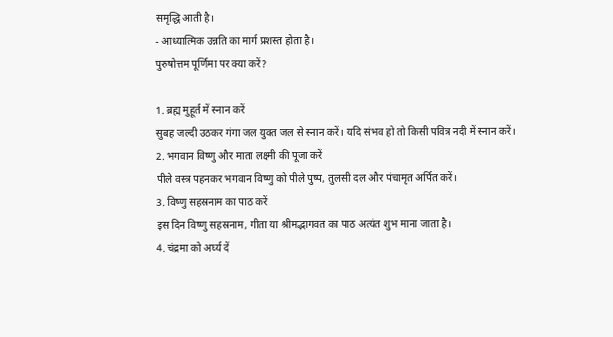समृद्धि आती है।
- आध्यात्मिक उन्नति का मार्ग प्रशस्त होता है।
पुरुषोत्तम पूर्णिमा पर क्या करें?

1. ब्रह्म मुहूर्त में स्नान करें
सुबह जल्दी उठकर गंगा जल युक्त जल से स्नान करें। यदि संभव हो तो किसी पवित्र नदी में स्नान करें।
2. भगवान विष्णु और माता लक्ष्मी की पूजा करें
पीले वस्त्र पहनकर भगवान विष्णु को पीले पुष्प, तुलसी दल और पंचामृत अर्पित करें।
3. विष्णु सहस्रनाम का पाठ करें
इस दिन विष्णु सहस्रनाम, गीता या श्रीमद्भागवत का पाठ अत्यंत शुभ माना जाता है।
4. चंद्रमा को अर्घ्य दें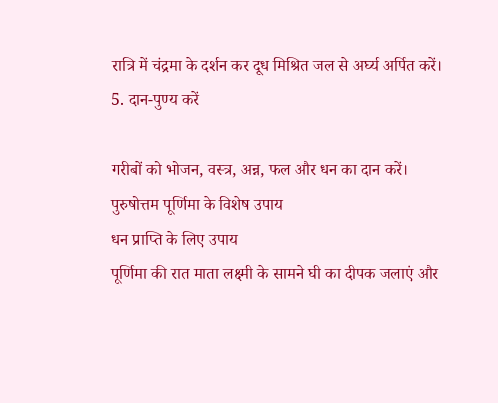रात्रि में चंद्रमा के दर्शन कर दूध मिश्रित जल से अर्घ्य अर्पित करें।
5. दान-पुण्य करें

गरीबों को भोजन, वस्त्र, अन्न, फल और धन का दान करें।
पुरुषोत्तम पूर्णिमा के विशेष उपाय
धन प्राप्ति के लिए उपाय
पूर्णिमा की रात माता लक्ष्मी के सामने घी का दीपक जलाएं और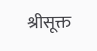श्रीसूक्त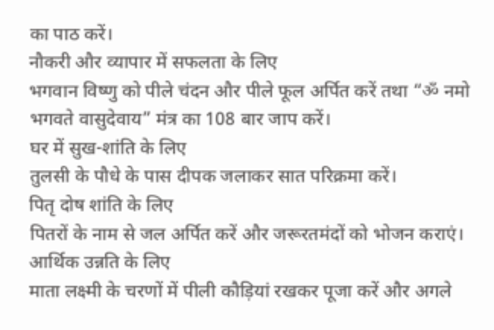का पाठ करें।
नौकरी और व्यापार में सफलता के लिए
भगवान विष्णु को पीले चंदन और पीले फूल अर्पित करें तथा “ॐ नमो भगवते वासुदेवाय” मंत्र का 108 बार जाप करें।
घर में सुख-शांति के लिए
तुलसी के पौधे के पास दीपक जलाकर सात परिक्रमा करें।
पितृ दोष शांति के लिए
पितरों के नाम से जल अर्पित करें और जरूरतमंदों को भोजन कराएं।
आर्थिक उन्नति के लिए
माता लक्ष्मी के चरणों में पीली कौड़ियां रखकर पूजा करें और अगले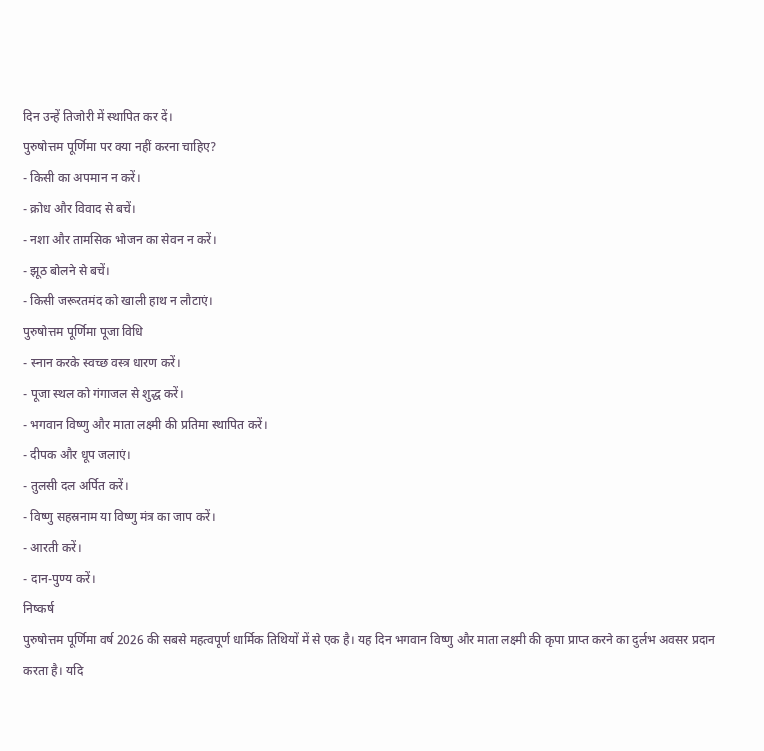दिन उन्हें तिजोरी में स्थापित कर दें।
पुरुषोत्तम पूर्णिमा पर क्या नहीं करना चाहिए?
- किसी का अपमान न करें।
- क्रोध और विवाद से बचें।
- नशा और तामसिक भोजन का सेवन न करें।
- झूठ बोलने से बचें।
- किसी जरूरतमंद को खाली हाथ न लौटाएं।
पुरुषोत्तम पूर्णिमा पूजा विधि
- स्नान करके स्वच्छ वस्त्र धारण करें।
- पूजा स्थल को गंगाजल से शुद्ध करें।
- भगवान विष्णु और माता लक्ष्मी की प्रतिमा स्थापित करें।
- दीपक और धूप जलाएं।
- तुलसी दल अर्पित करें।
- विष्णु सहस्रनाम या विष्णु मंत्र का जाप करें।
- आरती करें।
- दान-पुण्य करें।
निष्कर्ष
पुरुषोत्तम पूर्णिमा वर्ष 2026 की सबसे महत्वपूर्ण धार्मिक तिथियों में से एक है। यह दिन भगवान विष्णु और माता लक्ष्मी की कृपा प्राप्त करने का दुर्लभ अवसर प्रदान करता है। यदि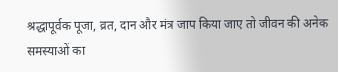श्रद्धापूर्वक पूजा, व्रत, दान और मंत्र जाप किया जाए तो जीवन की अनेक समस्याओं का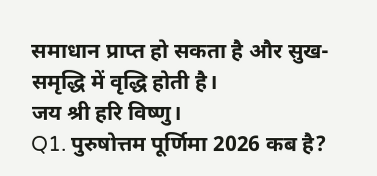समाधान प्राप्त हो सकता है और सुख-समृद्धि में वृद्धि होती है।
जय श्री हरि विष्णु।
Q1. पुरुषोत्तम पूर्णिमा 2026 कब है?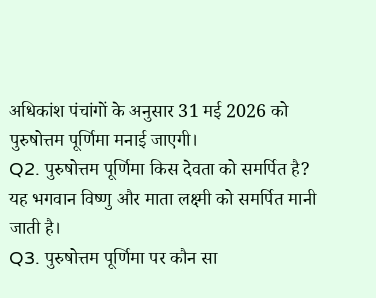अधिकांश पंचांगों के अनुसार 31 मई 2026 को पुरुषोत्तम पूर्णिमा मनाई जाएगी।
Q2. पुरुषोत्तम पूर्णिमा किस देवता को समर्पित है?
यह भगवान विष्णु और माता लक्ष्मी को समर्पित मानी जाती है।
Q3. पुरुषोत्तम पूर्णिमा पर कौन सा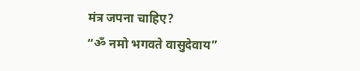मंत्र जपना चाहिए?
“ॐ नमो भगवते वासुदेवाय”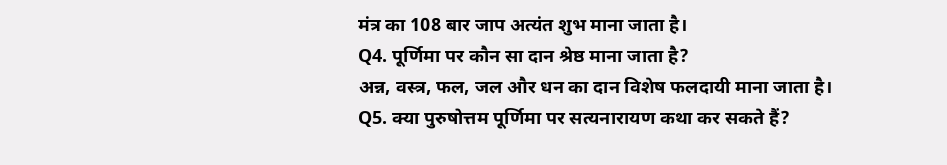मंत्र का 108 बार जाप अत्यंत शुभ माना जाता है।
Q4. पूर्णिमा पर कौन सा दान श्रेष्ठ माना जाता है?
अन्न, वस्त्र, फल, जल और धन का दान विशेष फलदायी माना जाता है।
Q5. क्या पुरुषोत्तम पूर्णिमा पर सत्यनारायण कथा कर सकते हैं?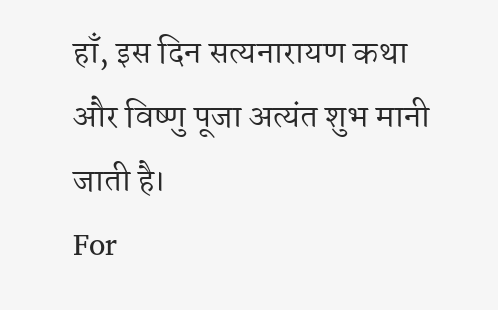हाँ, इस दिन सत्यनारायण कथा और विष्णु पूजा अत्यंत शुभ मानी जाती है।
For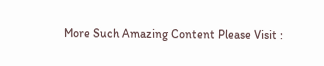More Such Amazing Content Please Visit :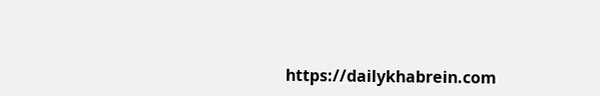https://dailykhabrein.com